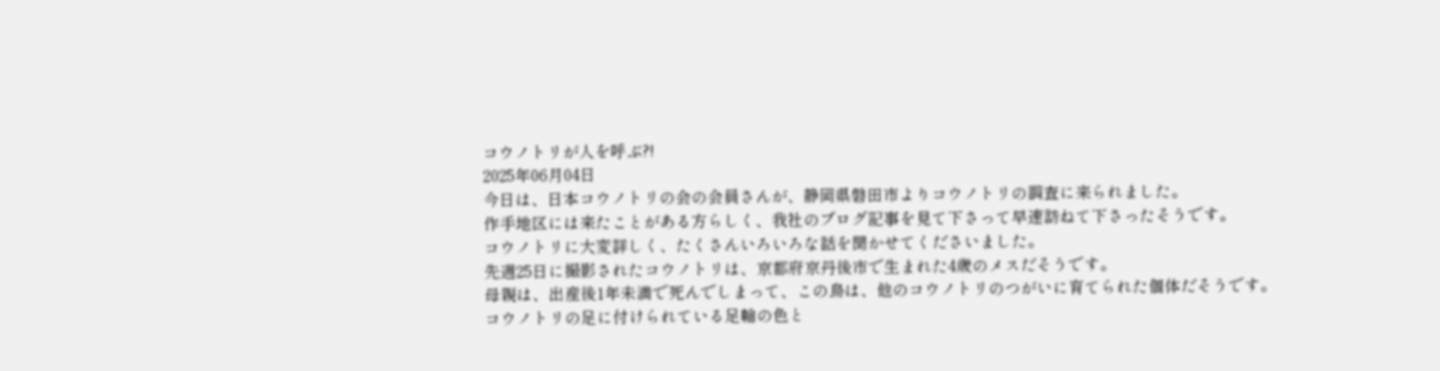コウノトリが人を呼ぶ?!
2025年06月04日
今日は、日本コウノトリの会の会員さんが、静岡県磐田市よりコウノトリの調査に来られました。
作手地区には来たことがある方らしく、我社のブログ記事を見て下さって早速訪ねて下さったそうです。
コウノトリに大変詳しく、たくさんいろいろな話を聞かせてくださいました。
先週25日に撮影されたコウノトリは、京都府京丹後市で生まれた4歳のメスだそうです。
母親は、出産後1年未満で死んでしまって、この鳥は、他のコウノトリのつがいに育てられた個体だそうです。
コウノトリの足に付けられている足輪の色と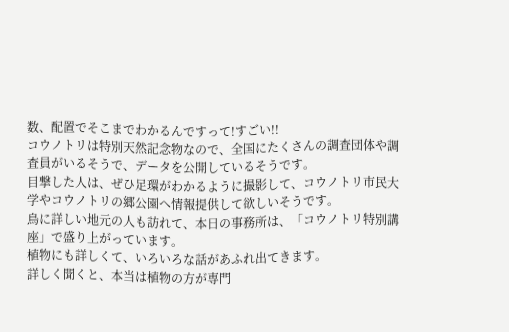数、配置でそこまでわかるんですって!すごい!!
コウノトリは特別天然記念物なので、全国にたくさんの調査団体や調査員がいるそうで、データを公開しているそうです。
目撃した人は、ぜひ足環がわかるように撮影して、コウノトリ市民大学やコウノトリの郷公園へ情報提供して欲しいそうです。
鳥に詳しい地元の人も訪れて、本日の事務所は、「コウノトリ特別講座」で盛り上がっています。
植物にも詳しくて、いろいろな話があふれ出てきます。
詳しく聞くと、本当は植物の方が専門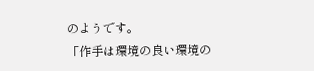のようです。
「作手は環境の良い環境の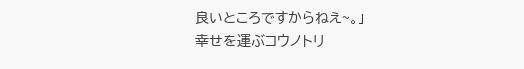良いところですからねえ~。」
幸せを運ぶコウノトリ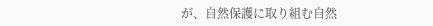が、自然保護に取り組む自然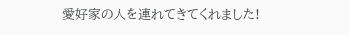愛好家の人を連れてきてくれました!